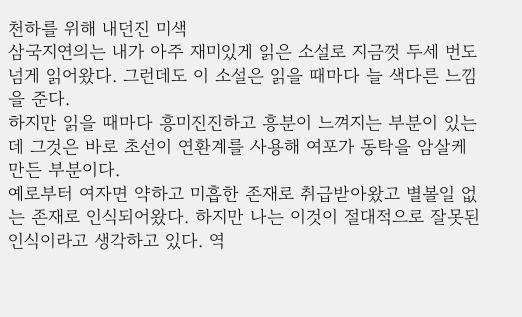천하를 위해 내던진 미색
삼국지연의는 내가 아주 재미있게 읽은 소설로 지금껏 두세 번도 넘게 읽어왔다. 그런데도 이 소설은 읽을 때마다 늘 색다른 느낌을 준다.
하지만 읽을 때마다 흥미진진하고 흥분이 느껴지는 부분이 있는데 그것은 바로 초선이 연환계를 사용해 여포가 동탁을 암살케 만든 부분이다.
예로부터 여자면 약하고 미흡한 존재로 취급받아왔고 별볼일 없는 존재로 인식되어왔다. 하지만 나는 이것이 절대적으로 잘못된 인식이라고 생각하고 있다. 역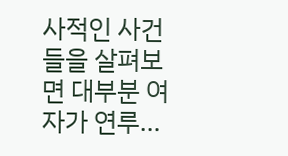사적인 사건들을 살펴보면 대부분 여자가 연루…